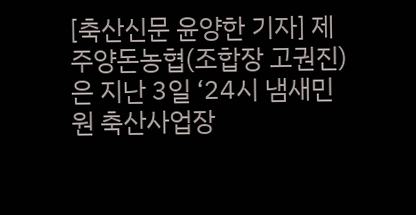[축산신문 윤양한 기자] 제주양돈농협(조합장 고권진)은 지난 3일 ‘24시 냄새민원 축산사업장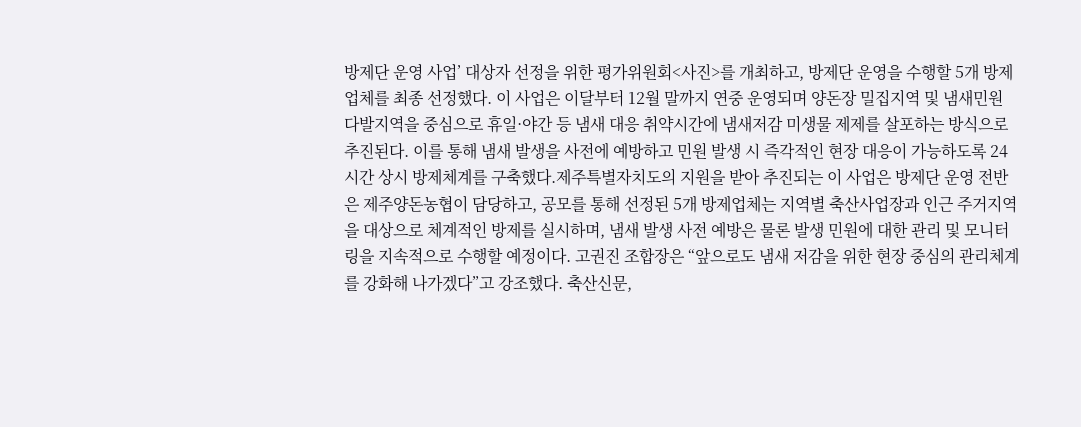방제단 운영 사업’ 대상자 선정을 위한 평가위원회<사진>를 개최하고, 방제단 운영을 수행할 5개 방제업체를 최종 선정했다. 이 사업은 이달부터 12월 말까지 연중 운영되며 양돈장 밀집지역 및 냄새민원 다발지역을 중심으로 휴일·야간 등 냄새 대응 취약시간에 냄새저감 미생물 제제를 살포하는 방식으로 추진된다. 이를 통해 냄새 발생을 사전에 예방하고 민원 발생 시 즉각적인 현장 대응이 가능하도록 24시간 상시 방제체계를 구축했다.제주특별자치도의 지원을 받아 추진되는 이 사업은 방제단 운영 전반은 제주양돈농협이 담당하고, 공모를 통해 선정된 5개 방제업체는 지역별 축산사업장과 인근 주거지역을 대상으로 체계적인 방제를 실시하며, 냄새 발생 사전 예방은 물론 발생 민원에 대한 관리 및 모니터링을 지속적으로 수행할 예정이다. 고권진 조합장은 “앞으로도 냄새 저감을 위한 현장 중심의 관리체계를 강화해 나가겠다”고 강조했다. 축산신문,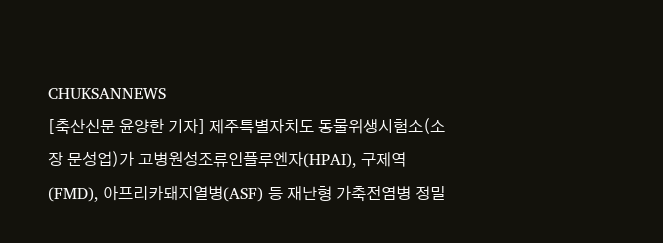CHUKSANNEWS
[축산신문 윤양한 기자] 제주특별자치도 동물위생시험소(소장 문성업)가 고병원성조류인플루엔자(HPAI), 구제역(FMD), 아프리카돼지열병(ASF) 등 재난형 가축전염병 정밀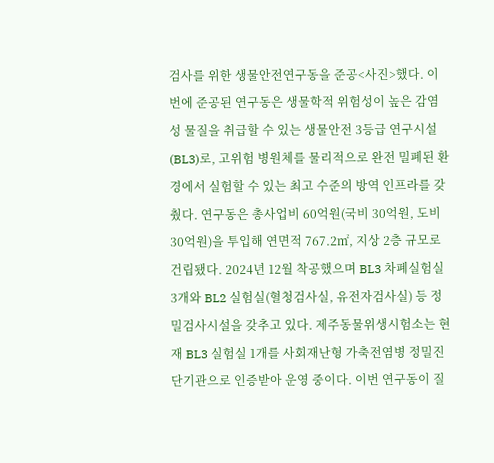검사를 위한 생물안전연구동을 준공<사진>했다. 이번에 준공된 연구동은 생물학적 위험성이 높은 감염성 물질을 취급할 수 있는 생물안전 3등급 연구시설(BL3)로, 고위험 병원체를 물리적으로 완전 밀폐된 환경에서 실험할 수 있는 최고 수준의 방역 인프라를 갖췄다. 연구동은 총사업비 60억원(국비 30억원, 도비 30억원)을 투입해 연면적 767.2㎡, 지상 2층 규모로 건립됐다. 2024년 12월 착공했으며 BL3 차폐실험실 3개와 BL2 실험실(혈청검사실, 유전자검사실) 등 정밀검사시설을 갖추고 있다. 제주동물위생시험소는 현재 BL3 실험실 1개를 사회재난형 가축전염병 정밀진단기관으로 인증받아 운영 중이다. 이번 연구동이 질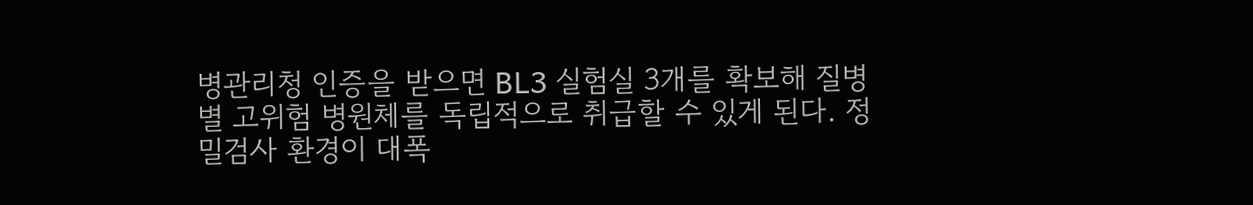병관리청 인증을 받으면 BL3 실험실 3개를 확보해 질병별 고위험 병원체를 독립적으로 취급할 수 있게 된다. 정밀검사 환경이 대폭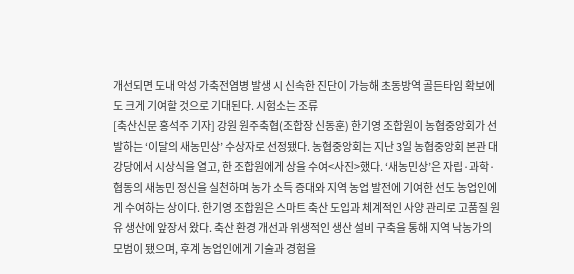개선되면 도내 악성 가축전염병 발생 시 신속한 진단이 가능해 초동방역 골든타임 확보에도 크게 기여할 것으로 기대된다. 시험소는 조류
[축산신문 홍석주 기자] 강원 원주축협(조합장 신동훈) 한기영 조합원이 농협중앙회가 선발하는 ‘이달의 새농민상’ 수상자로 선정됐다. 농협중앙회는 지난 3일 농협중앙회 본관 대강당에서 시상식을 열고, 한 조합원에게 상을 수여<사진>했다. ‘새농민상’은 자립·과학·협동의 새농민 정신을 실천하며 농가 소득 증대와 지역 농업 발전에 기여한 선도 농업인에게 수여하는 상이다. 한기영 조합원은 스마트 축산 도입과 체계적인 사양 관리로 고품질 원유 생산에 앞장서 왔다. 축산 환경 개선과 위생적인 생산 설비 구축을 통해 지역 낙농가의 모범이 됐으며, 후계 농업인에게 기술과 경험을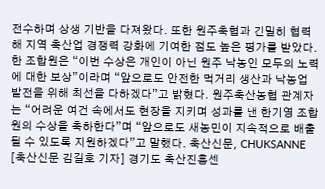전수하며 상생 기반을 다져왔다. 또한 원주축협과 긴밀히 협력해 지역 축산업 경쟁력 강화에 기여한 점도 높은 평가를 받았다. 한 조합원은 “이번 수상은 개인이 아닌 원주 낙농인 모두의 노력에 대한 보상”이라며 “앞으로도 안전한 먹거리 생산과 낙농업 발전을 위해 최선을 다하겠다”고 밝혔다. 원주축산농협 관계자는 “어려운 여건 속에서도 현장을 지키며 성과를 낸 한기영 조합원의 수상을 축하한다”며 “앞으로도 새농민이 지속적으로 배출될 수 있도록 지원하겠다”고 말했다. 축산신문, CHUKSANNE
[축산신문 김길호 기자] 경기도 축산진흥센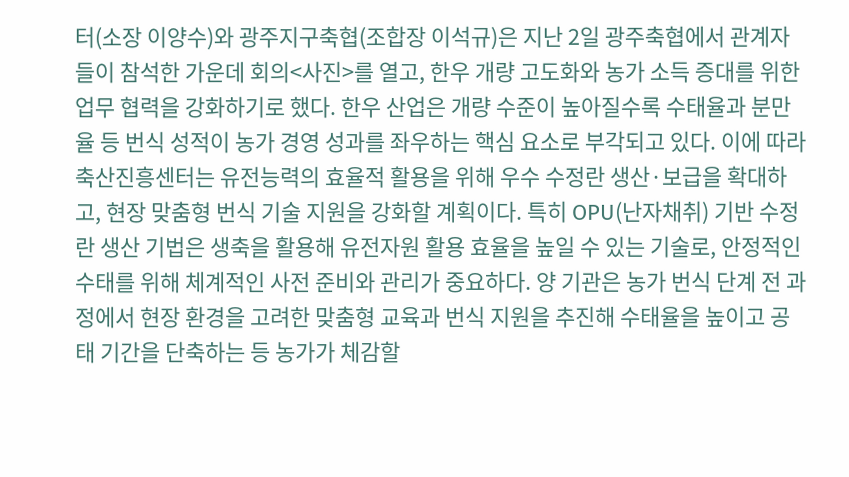터(소장 이양수)와 광주지구축협(조합장 이석규)은 지난 2일 광주축협에서 관계자들이 참석한 가운데 회의<사진>를 열고, 한우 개량 고도화와 농가 소득 증대를 위한 업무 협력을 강화하기로 했다. 한우 산업은 개량 수준이 높아질수록 수태율과 분만율 등 번식 성적이 농가 경영 성과를 좌우하는 핵심 요소로 부각되고 있다. 이에 따라 축산진흥센터는 유전능력의 효율적 활용을 위해 우수 수정란 생산·보급을 확대하고, 현장 맞춤형 번식 기술 지원을 강화할 계획이다. 특히 OPU(난자채취) 기반 수정란 생산 기법은 생축을 활용해 유전자원 활용 효율을 높일 수 있는 기술로, 안정적인 수태를 위해 체계적인 사전 준비와 관리가 중요하다. 양 기관은 농가 번식 단계 전 과정에서 현장 환경을 고려한 맞춤형 교육과 번식 지원을 추진해 수태율을 높이고 공태 기간을 단축하는 등 농가가 체감할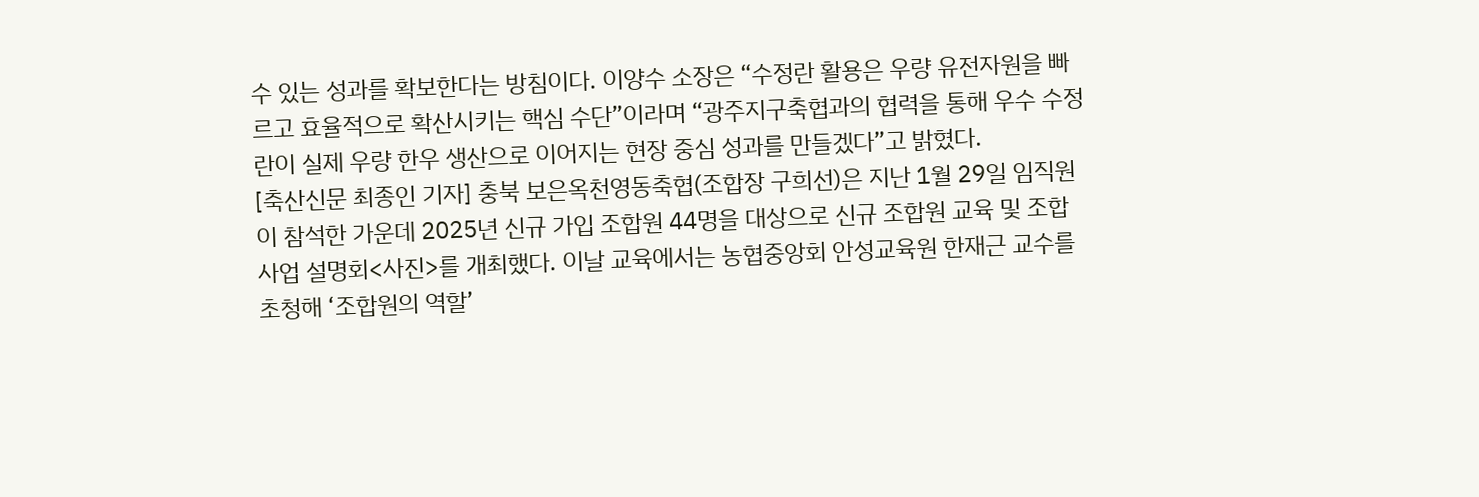수 있는 성과를 확보한다는 방침이다. 이양수 소장은 “수정란 활용은 우량 유전자원을 빠르고 효율적으로 확산시키는 핵심 수단”이라며 “광주지구축협과의 협력을 통해 우수 수정란이 실제 우량 한우 생산으로 이어지는 현장 중심 성과를 만들겠다”고 밝혔다.
[축산신문 최종인 기자] 충북 보은옥천영동축협(조합장 구희선)은 지난 1월 29일 임직원이 참석한 가운데 2025년 신규 가입 조합원 44명을 대상으로 신규 조합원 교육 및 조합 사업 설명회<사진>를 개최했다. 이날 교육에서는 농협중앙회 안성교육원 한재근 교수를 초청해 ‘조합원의 역할’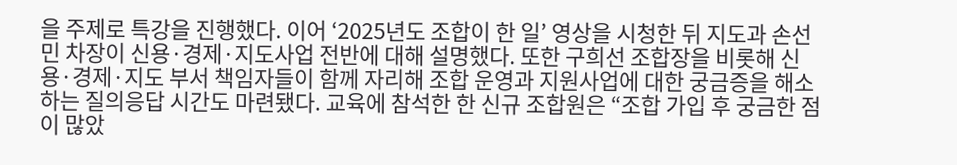을 주제로 특강을 진행했다. 이어 ‘2025년도 조합이 한 일’ 영상을 시청한 뒤 지도과 손선민 차장이 신용·경제·지도사업 전반에 대해 설명했다. 또한 구희선 조합장을 비롯해 신용·경제·지도 부서 책임자들이 함께 자리해 조합 운영과 지원사업에 대한 궁금증을 해소하는 질의응답 시간도 마련됐다. 교육에 참석한 한 신규 조합원은 “조합 가입 후 궁금한 점이 많았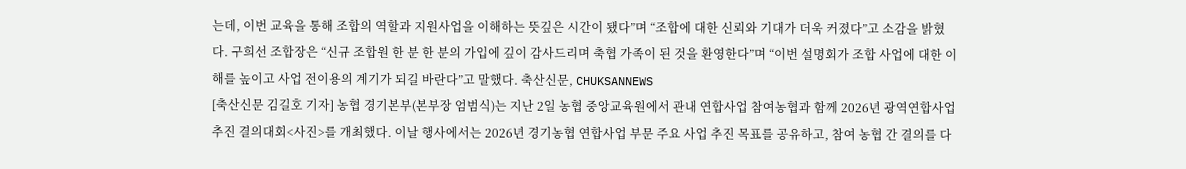는데, 이번 교육을 통해 조합의 역할과 지원사업을 이해하는 뜻깊은 시간이 됐다”며 “조합에 대한 신뢰와 기대가 더욱 커졌다”고 소감을 밝혔다. 구희선 조합장은 “신규 조합원 한 분 한 분의 가입에 깊이 감사드리며 축협 가족이 된 것을 환영한다”며 “이번 설명회가 조합 사업에 대한 이해를 높이고 사업 전이용의 계기가 되길 바란다”고 말했다. 축산신문, CHUKSANNEWS
[축산신문 김길호 기자] 농협 경기본부(본부장 엄범식)는 지난 2일 농협 중앙교육원에서 관내 연합사업 참여농협과 함께 2026년 광역연합사업 추진 결의대회<사진>를 개최했다. 이날 행사에서는 2026년 경기농협 연합사업 부문 주요 사업 추진 목표를 공유하고, 참여 농협 간 결의를 다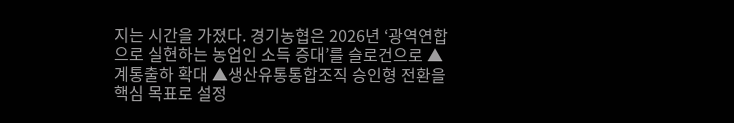지는 시간을 가졌다. 경기농협은 2026년 ‘광역연합으로 실현하는 농업인 소득 증대’를 슬로건으로 ▲계통출하 확대 ▲생산유통통합조직 승인형 전환을 핵심 목표로 설정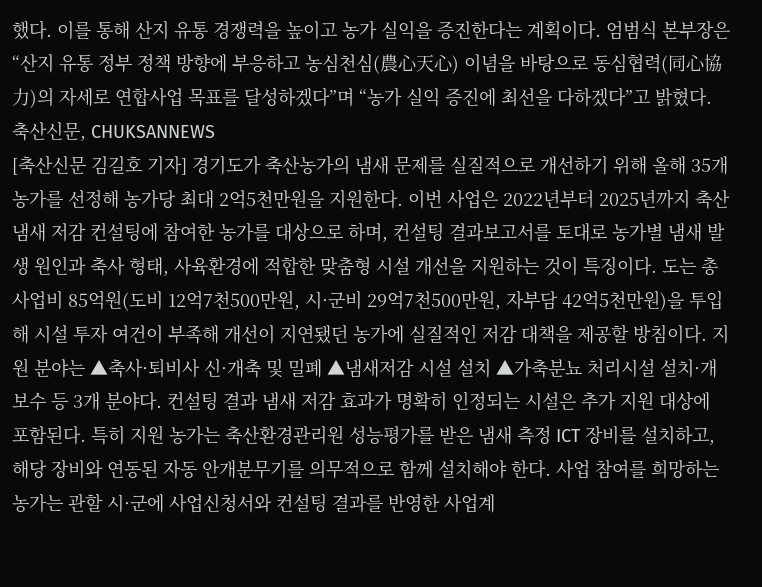했다. 이를 통해 산지 유통 경쟁력을 높이고 농가 실익을 증진한다는 계획이다. 엄범식 본부장은 “산지 유통 정부 정책 방향에 부응하고 농심천심(農心天心) 이념을 바탕으로 동심협력(同心協力)의 자세로 연합사업 목표를 달성하겠다”며 “농가 실익 증진에 최선을 다하겠다”고 밝혔다. 축산신문, CHUKSANNEWS
[축산신문 김길호 기자] 경기도가 축산농가의 냄새 문제를 실질적으로 개선하기 위해 올해 35개 농가를 선정해 농가당 최대 2억5천만원을 지원한다. 이번 사업은 2022년부터 2025년까지 축산냄새 저감 컨설팅에 참여한 농가를 대상으로 하며, 컨설팅 결과보고서를 토대로 농가별 냄새 발생 원인과 축사 형태, 사육환경에 적합한 맞춤형 시설 개선을 지원하는 것이 특징이다. 도는 총사업비 85억원(도비 12억7천500만원, 시·군비 29억7천500만원, 자부담 42억5천만원)을 투입해 시설 투자 여건이 부족해 개선이 지연됐던 농가에 실질적인 저감 대책을 제공할 방침이다. 지원 분야는 ▲축사·퇴비사 신·개축 및 밀폐 ▲냄새저감 시설 설치 ▲가축분뇨 처리시설 설치·개보수 등 3개 분야다. 컨설팅 결과 냄새 저감 효과가 명확히 인정되는 시설은 추가 지원 대상에 포함된다. 특히 지원 농가는 축산환경관리원 성능평가를 받은 냄새 측정 ICT 장비를 설치하고, 해당 장비와 연동된 자동 안개분무기를 의무적으로 함께 설치해야 한다. 사업 참여를 희망하는 농가는 관할 시·군에 사업신청서와 컨설팅 결과를 반영한 사업계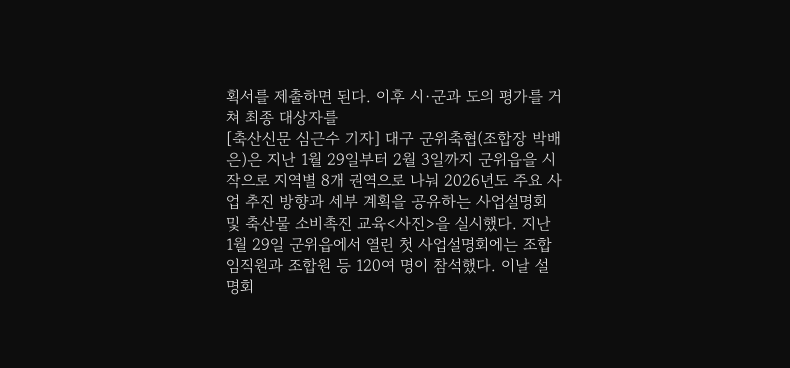획서를 제출하면 된다. 이후 시·군과 도의 평가를 거쳐 최종 대상자를
[축산신문 심근수 기자] 대구 군위축협(조합장 박배은)은 지난 1월 29일부터 2월 3일까지 군위읍을 시작으로 지역별 8개 권역으로 나눠 2026년도 주요 사업 추진 방향과 세부 계획을 공유하는 사업설명회 및 축산물 소비촉진 교육<사진>을 실시했다. 지난 1월 29일 군위읍에서 열린 첫 사업설명회에는 조합 임직원과 조합원 등 120여 명이 참석했다. 이날 설명회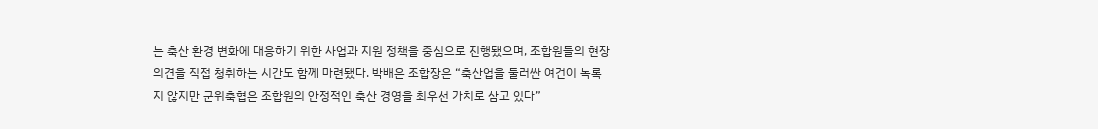는 축산 환경 변화에 대응하기 위한 사업과 지원 정책을 중심으로 진행됐으며, 조합원들의 현장 의견을 직접 청취하는 시간도 함께 마련됐다. 박배은 조합장은 “축산업을 둘러싼 여건이 녹록지 않지만 군위축협은 조합원의 안정적인 축산 경영을 최우선 가치로 삼고 있다”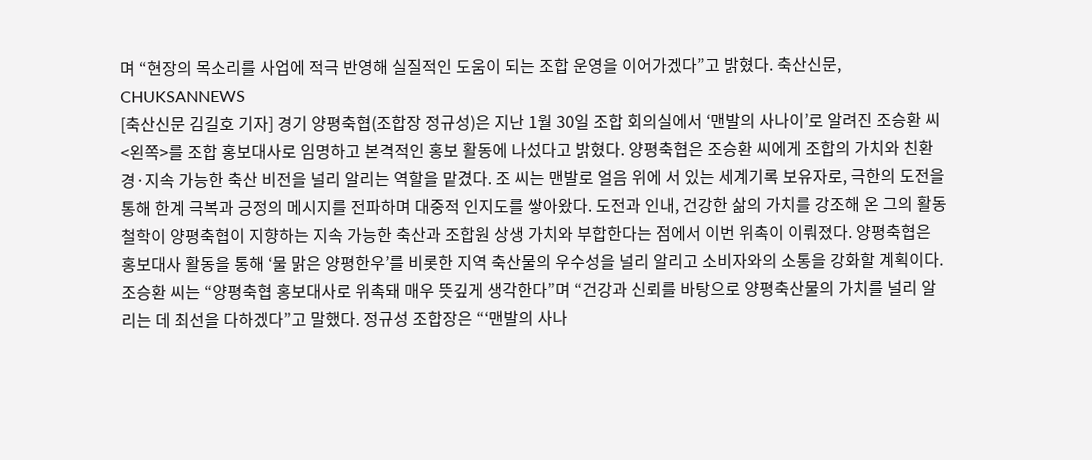며 “현장의 목소리를 사업에 적극 반영해 실질적인 도움이 되는 조합 운영을 이어가겠다”고 밝혔다. 축산신문, CHUKSANNEWS
[축산신문 김길호 기자] 경기 양평축협(조합장 정규성)은 지난 1월 30일 조합 회의실에서 ‘맨발의 사나이’로 알려진 조승환 씨<왼쪽>를 조합 홍보대사로 임명하고 본격적인 홍보 활동에 나섰다고 밝혔다. 양평축협은 조승환 씨에게 조합의 가치와 친환경·지속 가능한 축산 비전을 널리 알리는 역할을 맡겼다. 조 씨는 맨발로 얼음 위에 서 있는 세계기록 보유자로, 극한의 도전을 통해 한계 극복과 긍정의 메시지를 전파하며 대중적 인지도를 쌓아왔다. 도전과 인내, 건강한 삶의 가치를 강조해 온 그의 활동 철학이 양평축협이 지향하는 지속 가능한 축산과 조합원 상생 가치와 부합한다는 점에서 이번 위촉이 이뤄졌다. 양평축협은 홍보대사 활동을 통해 ‘물 맑은 양평한우’를 비롯한 지역 축산물의 우수성을 널리 알리고 소비자와의 소통을 강화할 계획이다. 조승환 씨는 “양평축협 홍보대사로 위촉돼 매우 뜻깊게 생각한다”며 “건강과 신뢰를 바탕으로 양평축산물의 가치를 널리 알리는 데 최선을 다하겠다”고 말했다. 정규성 조합장은 “‘맨발의 사나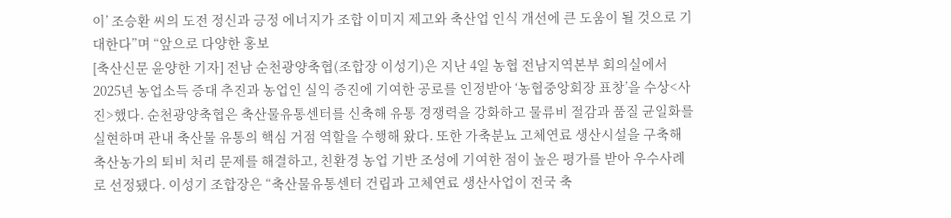이’ 조승환 씨의 도전 정신과 긍정 에너지가 조합 이미지 제고와 축산업 인식 개선에 큰 도움이 될 것으로 기대한다”며 “앞으로 다양한 홍보
[축산신문 윤양한 기자] 전남 순천광양축협(조합장 이성기)은 지난 4일 농협 전남지역본부 회의실에서 2025년 농업소득 증대 추진과 농업인 실익 증진에 기여한 공로를 인정받아 ‘농협중앙회장 표창’을 수상<사진>했다. 순천광양축협은 축산물유통센터를 신축해 유통 경쟁력을 강화하고 물류비 절감과 품질 균일화를 실현하며 관내 축산물 유통의 핵심 거점 역할을 수행해 왔다. 또한 가축분뇨 고체연료 생산시설을 구축해 축산농가의 퇴비 처리 문제를 해결하고, 친환경 농업 기반 조성에 기여한 점이 높은 평가를 받아 우수사례로 선정됐다. 이성기 조합장은 “축산물유통센터 건립과 고체연료 생산사업이 전국 축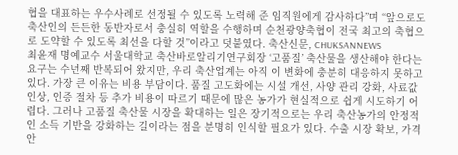협을 대표하는 우수사례로 선정될 수 있도록 노력해 준 임직원에게 감사하다”며 “앞으로도 축산인의 든든한 동반자로서 충실히 역할을 수행하며 순천광양축협이 전국 최고의 축협으로 도약할 수 있도록 최선을 다할 것”이라고 덧붙였다. 축산신문, CHUKSANNEWS
최윤재 명예교수 서울대학교 축산바로알리기연구회장 ‘고품질’ 축산물을 생산해야 한다는 요구는 수년째 반복되어 왔지만, 우리 축산업계는 아직 이 변화에 충분히 대응하지 못하고 있다. 가장 큰 이유는 비용 부담이다. 품질 고도화에는 시설 개선, 사양 관리 강화, 사료값 인상, 인증 절차 등 추가 비용이 따르기 때문에 많은 농가가 현실적으로 쉽게 시도하기 어렵다. 그러나 고품질 축산물 시장을 확대하는 일은 장기적으로는 우리 축산농가의 안정적인 소득 기반을 강화하는 길이라는 점을 분명히 인식할 필요가 있다. 수출 시장 확보, 가격 안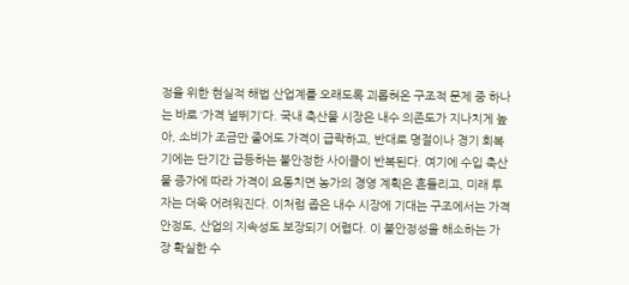정을 위한 현실적 해법 산업계를 오래도록 괴롭혀온 구조적 문제 중 하나는 바로 ‘가격 널뛰기’다. 국내 축산물 시장은 내수 의존도가 지나치게 높아, 소비가 조금만 줄어도 가격이 급락하고, 반대로 명절이나 경기 회복기에는 단기간 급등하는 불안정한 사이클이 반복된다. 여기에 수입 축산물 증가에 따라 가격이 요동치면 농가의 경영 계획은 흔들리고, 미래 투자는 더욱 어려워진다. 이처럼 좁은 내수 시장에 기대는 구조에서는 가격 안정도, 산업의 지속성도 보장되기 어렵다. 이 불안정성을 해소하는 가장 확실한 수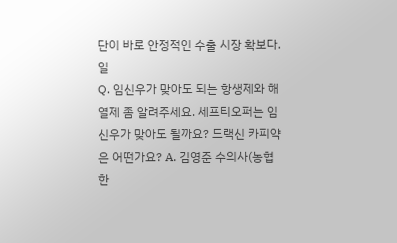단이 바로 안정적인 수출 시장 확보다. 일
Q. 임신우가 맞아도 되는 항생제와 해열제 좀 알려주세요. 세프티오퍼는 임신우가 맞아도 될까요? 드랙신 카피약은 어떤가요? A. 김영준 수의사(농협한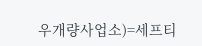우개량사업소)=세프티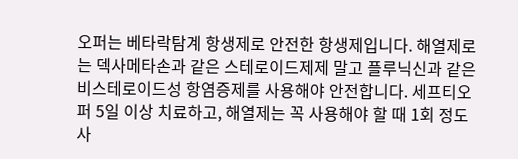오퍼는 베타락탐계 항생제로 안전한 항생제입니다. 해열제로는 덱사메타손과 같은 스테로이드제제 말고 플루닉신과 같은 비스테로이드성 항염증제를 사용해야 안전합니다. 세프티오퍼 5일 이상 치료하고, 해열제는 꼭 사용해야 할 때 1회 정도 사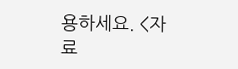용하세요. <자료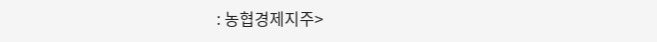: 농협경제지주>